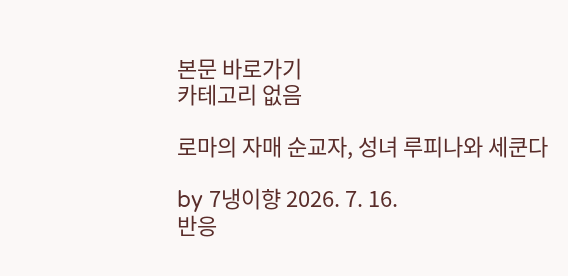본문 바로가기
카테고리 없음

로마의 자매 순교자, 성녀 루피나와 세쿤다

by 7냉이향 2026. 7. 16.
반응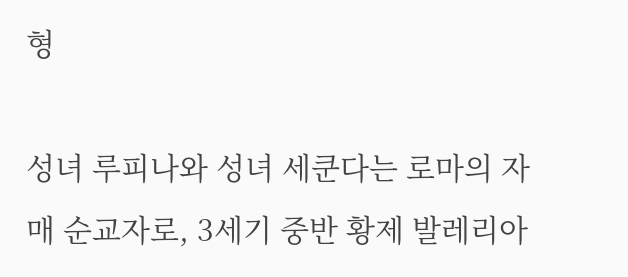형

성녀 루피나와 성녀 세쿤다는 로마의 자매 순교자로, 3세기 중반 황제 발레리아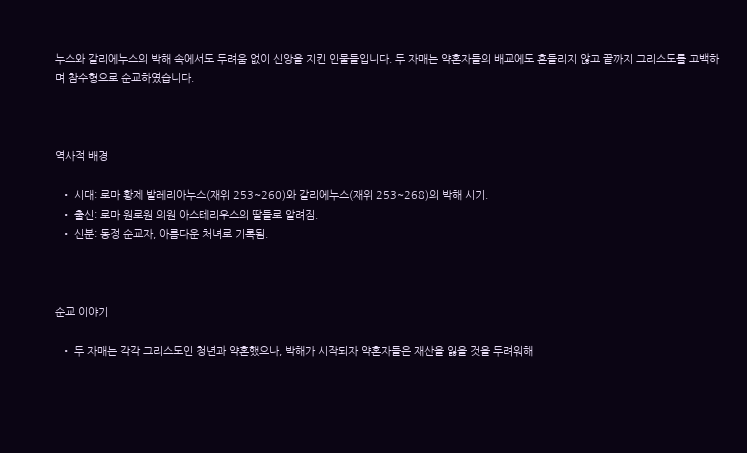누스와 갈리에누스의 박해 속에서도 두려움 없이 신앙을 지킨 인물들입니다. 두 자매는 약혼자들의 배교에도 흔들리지 않고 끝까지 그리스도를 고백하며 참수형으로 순교하였습니다.



역사적 배경

  • 시대: 로마 황제 발레리아누스(재위 253~260)와 갈리에누스(재위 253~268)의 박해 시기.
  • 출신: 로마 원로원 의원 아스테리우스의 딸들로 알려짐.
  • 신분: 동정 순교자, 아름다운 처녀로 기록됨.



순교 이야기

  • 두 자매는 각각 그리스도인 청년과 약혼했으나, 박해가 시작되자 약혼자들은 재산을 잃을 것을 두려워해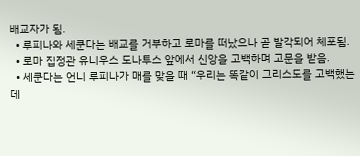배교자가 됨.
  • 루피나와 세쿤다는 배교를 거부하고 로마를 떠났으나 곧 발각되어 체포됨.
  • 로마 집정관 유니우스 도나투스 앞에서 신앙을 고백하며 고문을 받음.
  • 세쿤다는 언니 루피나가 매를 맞을 때 “우리는 똑같이 그리스도를 고백했는데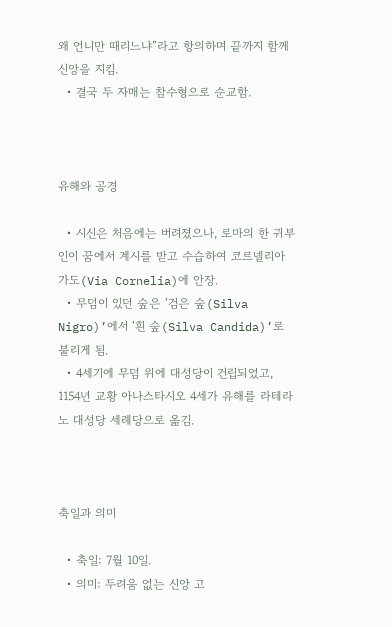왜 언니만 때리느냐”라고 항의하며 끝까지 함께 신앙을 지킴.
  • 결국 두 자매는 참수형으로 순교함.



유해와 공경

  • 시신은 처음에는 버려졌으나, 로마의 한 귀부인이 꿈에서 계시를 받고 수습하여 코르넬리아 가도(Via Cornelia)에 안장.
  • 무덤이 있던 숲은 ‘검은 숲(Silva Nigro)’에서 ‘흰 숲(Silva Candida)’로 불리게 됨.
  • 4세기에 무덤 위에 대성당이 건립되었고, 1154년 교황 아나스타시오 4세가 유해를 라테라노 대성당 세례당으로 옮김.



축일과 의미

  • 축일: 7월 10일.
  • 의미: 두려움 없는 신앙 고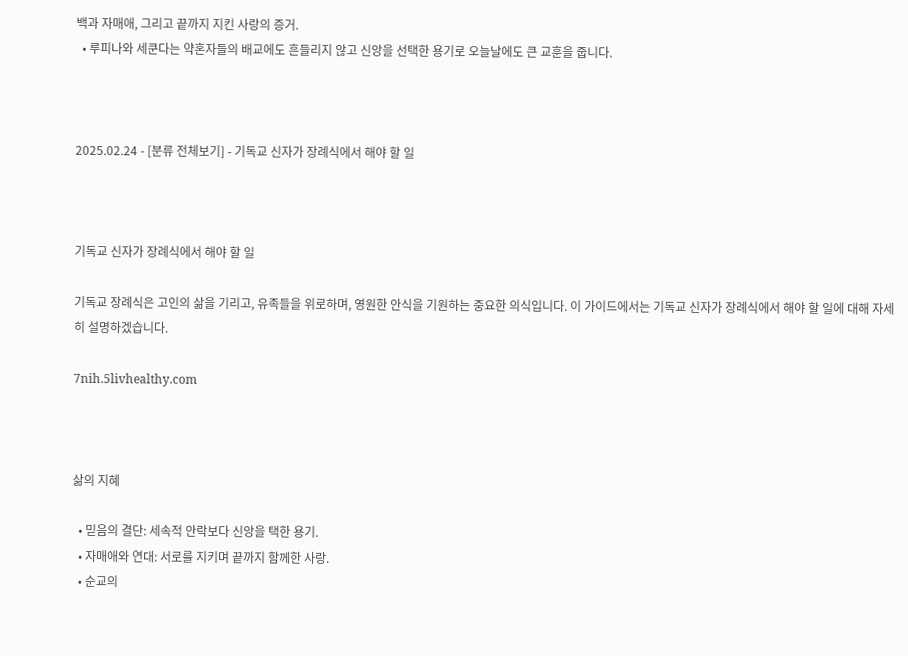백과 자매애, 그리고 끝까지 지킨 사랑의 증거.
  • 루피나와 세쿤다는 약혼자들의 배교에도 흔들리지 않고 신앙을 선택한 용기로 오늘날에도 큰 교훈을 줍니다.



2025.02.24 - [분류 전체보기] - 기독교 신자가 장례식에서 해야 할 일



기독교 신자가 장례식에서 해야 할 일

기독교 장례식은 고인의 삶을 기리고, 유족들을 위로하며, 영원한 안식을 기원하는 중요한 의식입니다. 이 가이드에서는 기독교 신자가 장례식에서 해야 할 일에 대해 자세히 설명하겠습니다.

7nih.5livhealthy.com



삶의 지혜

  • 믿음의 결단: 세속적 안락보다 신앙을 택한 용기.
  • 자매애와 연대: 서로를 지키며 끝까지 함께한 사랑.
  • 순교의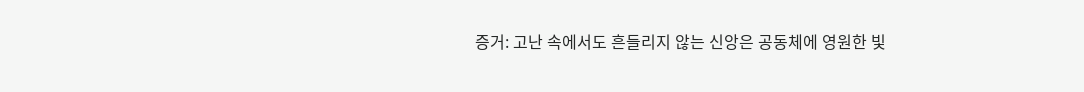증거: 고난 속에서도 흔들리지 않는 신앙은 공동체에 영원한 빛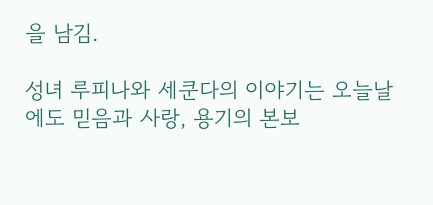을 남김.

성녀 루피나와 세쿤다의 이야기는 오늘날에도 믿음과 사랑, 용기의 본보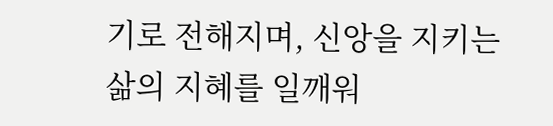기로 전해지며, 신앙을 지키는 삶의 지혜를 일깨워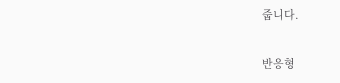줍니다.

반응형